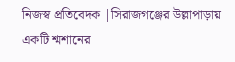নিজস্ব প্রতিবেদক |সিরাজগঞ্জের উল্লাপাড়ায় একটি শ্মশানের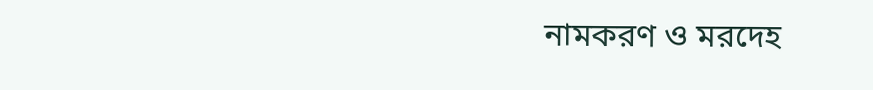নামকরণ ও মরদেহ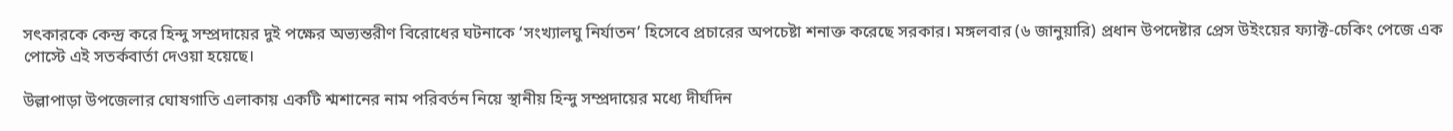সৎকারকে কেন্দ্র করে হিন্দু সম্প্রদায়ের দুই পক্ষের অভ্যন্তরীণ বিরোধের ঘটনাকে ‘সংখ্যালঘু নির্যাতন’ হিসেবে প্রচারের অপচেষ্টা শনাক্ত করেছে সরকার। মঙ্গলবার (৬ জানুয়ারি) প্রধান উপদেষ্টার প্রেস উইংয়ের ফ্যাক্ট-চেকিং পেজে এক পোস্টে এই সতর্কবার্তা দেওয়া হয়েছে।

উল্লাপাড়া উপজেলার ঘোষগাতি এলাকায় একটি শ্মশানের নাম পরিবর্তন নিয়ে স্থানীয় হিন্দু সম্প্রদায়ের মধ্যে দীর্ঘদিন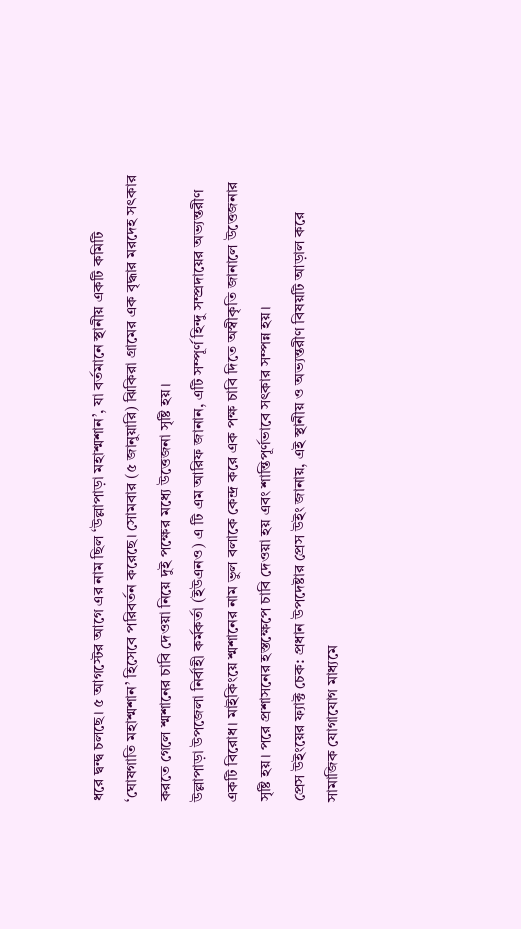ধরে দ্বন্দ্ব চলছে। ৫ আগস্টের আগে এর নাম ছিল ‘উল্লাপাড়া মহাশ্মশান’, যা বর্তমানে স্থানীয় একটি কমিটি ‘ঘোষগাতি মহাশ্মশান’ হিসেবে পরিবর্তন করেছে। সোমবার (৫ জানুয়ারি) ঝিকিরা গ্রামের এক বৃদ্ধার মরদেহ সৎকার করতে গেলে শ্মশানের চাবি দেওয়া নিয়ে দুই পক্ষের মধ্যে উত্তেজনা সৃষ্টি হয়।
উল্লাপাড়া উপজেলা নির্বাহী কর্মকর্তা (ইউএনও) এ টি এম আরিফ জানান, এটি সম্পূর্ণ হিন্দু সম্প্রদায়ের অভ্যন্তরীণ একটি বিরোধ। মাইকিংয়ে শ্মশানের নাম ভুল বলাকে কেন্দ্র করে এক পক্ষ চাবি দিতে অস্বীকৃতি জানালে উত্তেজনার সৃষ্টি হয়। পরে প্রশাসনের হস্তক্ষেপে চাবি দেওয়া হয় এবং শান্তিপূর্ণভাবে সৎকার সম্পন্ন হয়।
প্রেস উইংয়ের ফ্যাক্ট চেক: প্রধান উপদেষ্টার প্রেস উইং জানায়, এই স্থানীয় ও অভ্যন্তরীণ বিষয়টি আড়াল করে সামাজিক যোগাযোগ মাধ্যমে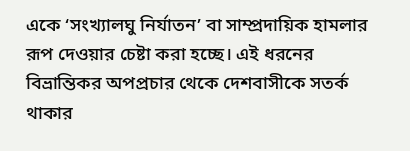একে ‘সংখ্যালঘু নির্যাতন’ বা সাম্প্রদায়িক হামলার রূপ দেওয়ার চেষ্টা করা হচ্ছে। এই ধরনের বিভ্রান্তিকর অপপ্রচার থেকে দেশবাসীকে সতর্ক থাকার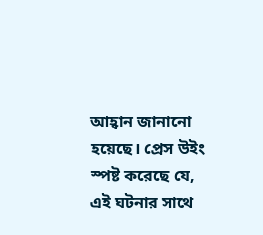আহ্বান জানানো হয়েছে। প্রেস উইং স্পষ্ট করেছে যে, এই ঘটনার সাথে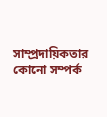সাম্প্রদায়িকতার কোনো সম্পর্ক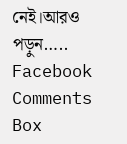নেই।আরও পড়ুন…..
Facebook Comments Box